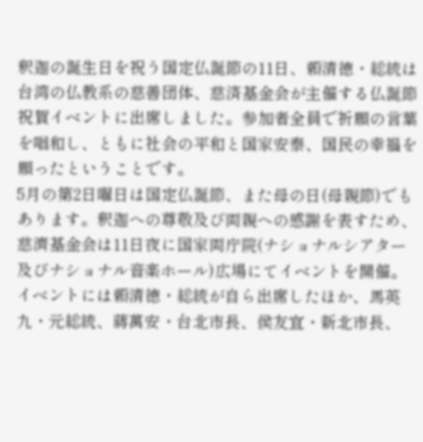釈迦の誕生日を祝う国定仏誕節の11日、頼清徳・総統は台湾の仏教系の慈善団体、慈済基金会が主催する仏誕節祝賀イベントに出席しました。参加者全員で祈願の言葉を唱和し、ともに社会の平和と国家安泰、国民の幸福を願ったということです。
5月の第2日曜日は国定仏誕節、また母の日(母親節)でもあります。釈迦への尊敬及び両親への感謝を表すため、慈濟基金会は11日夜に国家両庁院(ナショナルシアター及びナショナル音楽ホール)広場にてイベントを開催。イベントには頼清徳・総統が自ら出席したほか、馬英九・元総統、蔣萬安・台北市長、侯友宜・新北市長、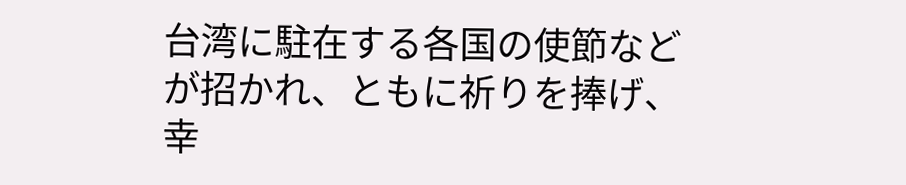台湾に駐在する各国の使節などが招かれ、ともに祈りを捧げ、幸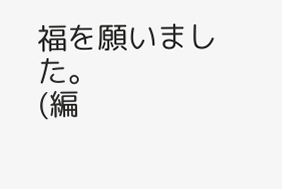福を願いました。
(編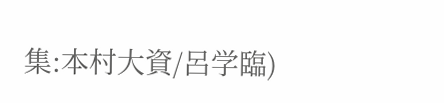集:本村大資/呂学臨)